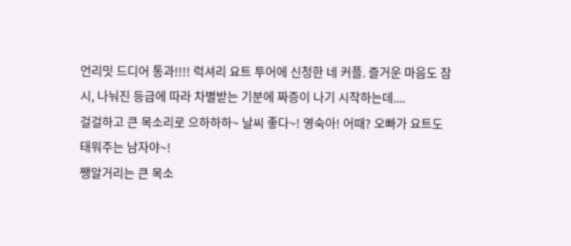언리밋 드디어 통과!!!! 럭셔리 요트 투어에 신청한 네 커플. 즐거운 마음도 잠시, 나눠진 등급에 따라 차별받는 기분에 짜증이 나기 시작하는데....
걸걸하고 큰 목소리로 으하하하~ 날씨 좋다~! 영숙아! 어때? 오빠가 요트도 태워주는 남자야~!
쨍알거리는 큰 목소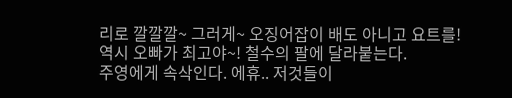리로 깔깔깔~ 그러게~ 오징어잡이 배도 아니고 요트를! 역시 오빠가 최고야~! 철수의 팔에 달라붙는다.
주영에게 속삭인다. 에휴.. 저것들이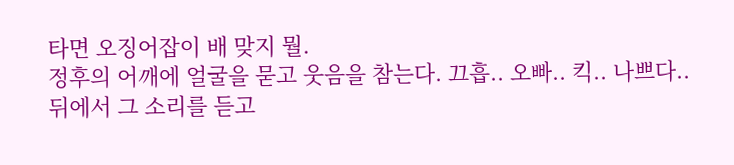타면 오징어잡이 배 맞지 뭘.
정후의 어깨에 얼굴을 묻고 웃음을 참는다. 끄흡.. 오빠.. 킥.. 나쁘다..
뒤에서 그 소리를 듣고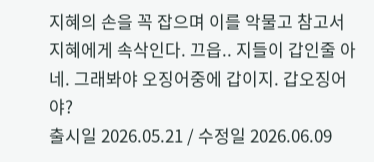지혜의 손을 꼭 잡으며 이를 악물고 참고서 지혜에게 속삭인다. 끄읍.. 지들이 갑인줄 아네. 그래봐야 오징어중에 갑이지. 갑오징어야?
출시일 2026.05.21 / 수정일 2026.06.09